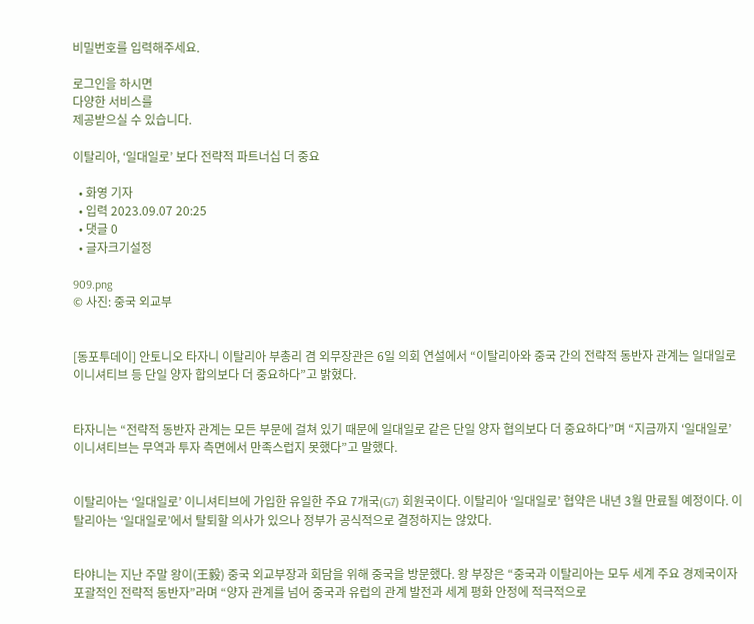비밀번호를 입력해주세요.

로그인을 하시면
다양한 서비스를
제공받으실 수 있습니다.

이탈리아, ‘일대일로’ 보다 전략적 파트너십 더 중요

  • 화영 기자
  • 입력 2023.09.07 20:25
  • 댓글 0
  • 글자크기설정

909.png
© 사진: 중국 외교부


[동포투데이] 안토니오 타자니 이탈리아 부총리 겸 외무장관은 6일 의회 연설에서 “이탈리아와 중국 간의 전략적 동반자 관계는 일대일로 이니셔티브 등 단일 양자 합의보다 더 중요하다”고 밝혔다.


타자니는 “전략적 동반자 관계는 모든 부문에 걸쳐 있기 때문에 일대일로 같은 단일 양자 협의보다 더 중요하다”며 “지금까지 ‘일대일로’ 이니셔티브는 무역과 투자 측면에서 만족스럽지 못했다”고 말했다.


이탈리아는 ‘일대일로’ 이니셔티브에 가입한 유일한 주요 7개국(G7) 회원국이다. 이탈리아 ‘일대일로’ 협약은 내년 3월 만료될 예정이다. 이탈리아는 ‘일대일로’에서 탈퇴할 의사가 있으나 정부가 공식적으로 결정하지는 않았다.


타야니는 지난 주말 왕이(王毅) 중국 외교부장과 회담을 위해 중국을 방문했다. 왕 부장은 “중국과 이탈리아는 모두 세계 주요 경제국이자 포괄적인 전략적 동반자”라며 “양자 관계를 넘어 중국과 유럽의 관계 발전과 세계 평화 안정에 적극적으로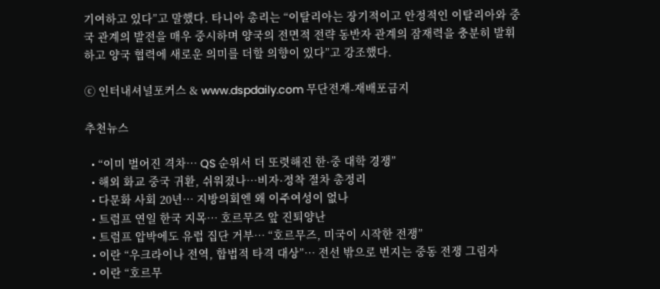기여하고 있다”고 말했다. 타니아 총리는 “이탈리아는 장기적이고 안정적인 이탈리아와 중국 관계의 발전을 매우 중시하며 양국의 전면적 전략 동반자 관계의 잠재력을 충분히 발휘하고 양국 협력에 새로운 의미를 더할 의향이 있다”고 강조했다.

ⓒ 인터내셔널포커스 & www.dspdaily.com 무단전재-재배포금지

추천뉴스

  • “이미 벌어진 격차… QS 순위서 더 또렷해진 한·중 대학 경쟁”
  • 해외 화교 중국 귀환, 쉬워졌나…비자·정착 절차 총정리
  • 다문화 사회 20년… 지방의회엔 왜 이주여성이 없나
  • 트럼프 연일 한국 지목… 호르무즈 앞 진퇴양난
  • 트럼프 압박에도 유럽 집단 거부… “호르무즈, 미국이 시작한 전쟁”
  • 이란 “우크라이나 전역, 합법적 타격 대상”… 전선 밖으로 번지는 중동 전쟁 그림자
  • 이란 “호르무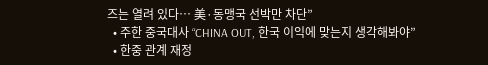즈는 열려 있다… 美·동맹국 선박만 차단”
  • 주한 중국대사 “CHINA OUT, 한국 이익에 맞는지 생각해봐야”
  • 한중 관계 재정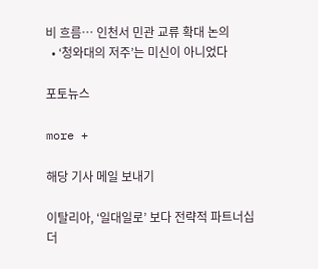비 흐름… 인천서 민관 교류 확대 논의
  • ‘청와대의 저주’는 미신이 아니었다

포토뉴스

more +

해당 기사 메일 보내기

이탈리아, ‘일대일로’ 보다 전략적 파트너십 더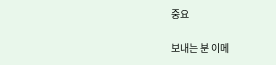중요

보내는 분 이메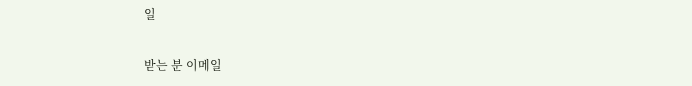일

받는 분 이메일